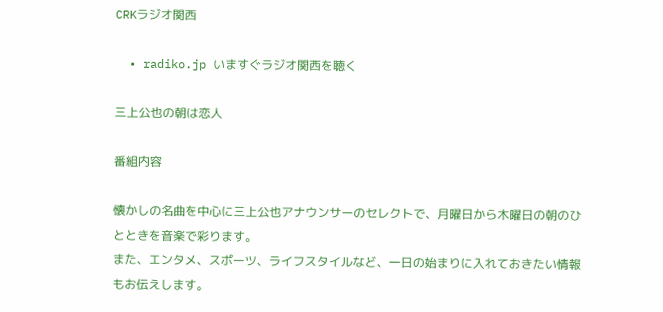CRKラジオ関西

  • radiko.jp いますぐラジオ関西を聴く

三上公也の朝は恋人

番組内容

懐かしの名曲を中心に三上公也アナウンサーのセレクトで、月曜日から木曜日の朝のひとときを音楽で彩ります。
また、エンタメ、スポーツ、ライフスタイルなど、一日の始まりに入れておきたい情報もお伝えします。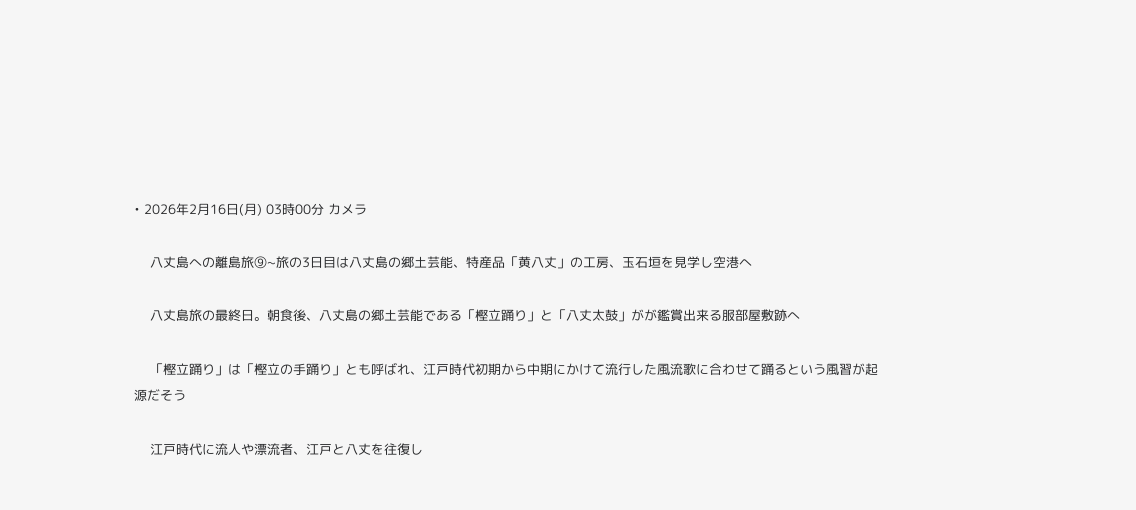• 2026年2月16日(月) 03時00分 カメラ

    八丈島への離島旅⑨~旅の3日目は八丈島の郷土芸能、特産品「黄八丈」の工房、玉石垣を見学し空港へ

    八丈島旅の最終日。朝食後、八丈島の郷土芸能である「樫立踊り」と「八丈太鼓」がが鑑賞出来る服部屋敷跡へ

    「樫立踊り」は「樫立の手踊り」とも呼ばれ、江戸時代初期から中期にかけて流行した風流歌に合わせて踊るという風習が起源だそう

    江戸時代に流人や漂流者、江戸と八丈を往復し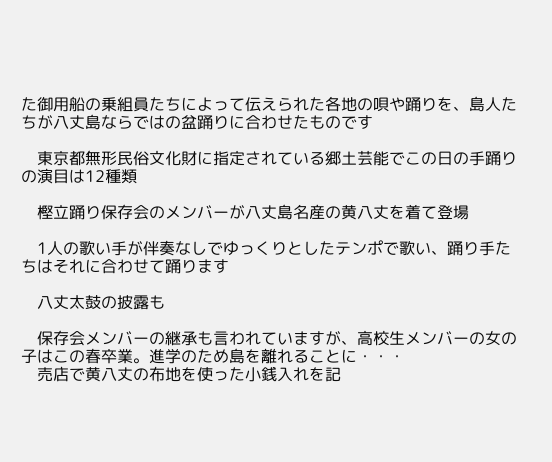た御用船の乗組員たちによって伝えられた各地の唄や踊りを、島人たちが八丈島ならではの盆踊りに合わせたものです

    東京都無形民俗文化財に指定されている郷土芸能でこの日の手踊りの演目は12種類

    樫立踊り保存会のメンバーが八丈島名産の黄八丈を着て登場

    1人の歌い手が伴奏なしでゆっくりとしたテンポで歌い、踊り手たちはそれに合わせて踊ります

    八丈太鼓の披露も

    保存会メンバーの継承も言われていますが、高校生メンバーの女の子はこの春卒業。進学のため島を離れることに・・・
    売店で黄八丈の布地を使った小銭入れを記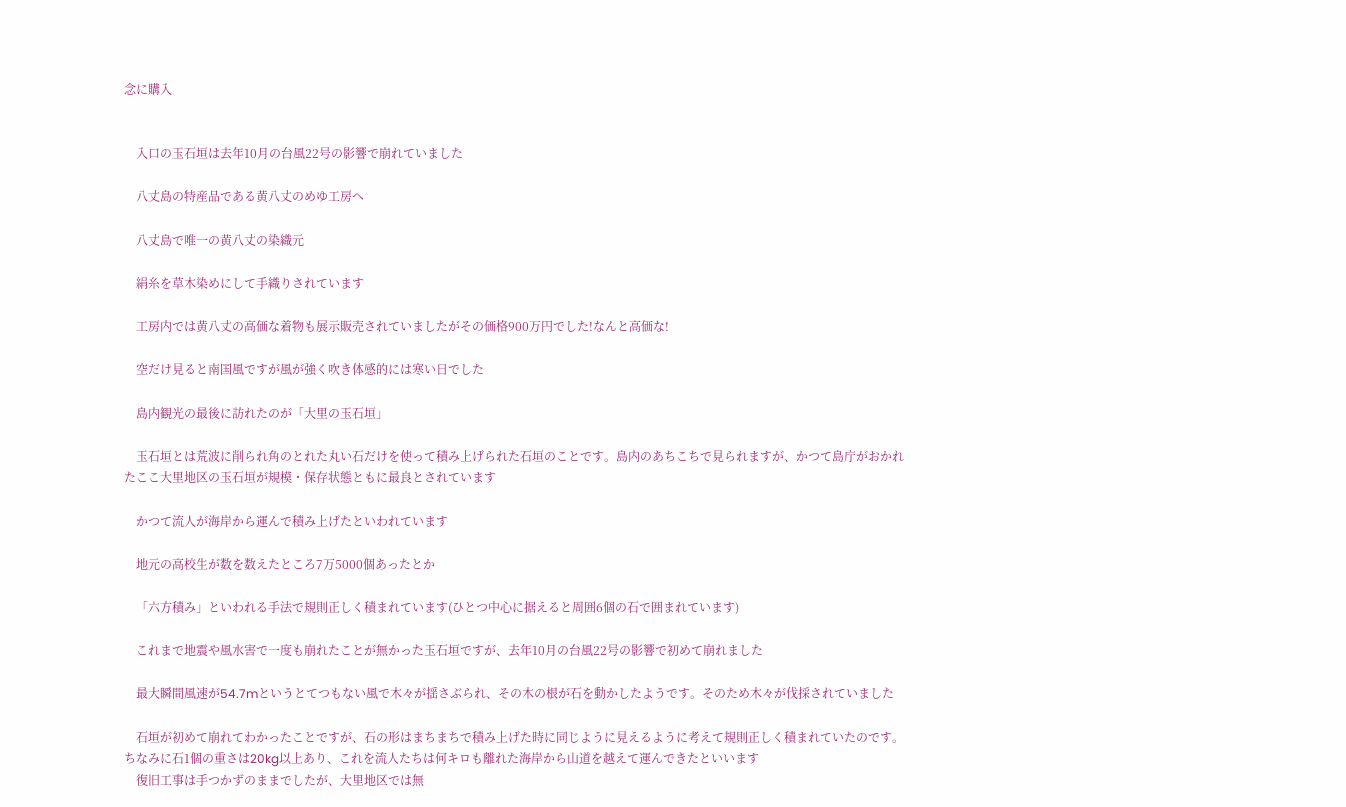念に購入


    入口の玉石垣は去年10月の台風22号の影響で崩れていました

    八丈島の特産品である黄八丈のめゆ工房へ

    八丈島で唯一の黄八丈の染織元

    絹糸を草木染めにして手織りされています

    工房内では黄八丈の高価な着物も展示販売されていましたがその価格900万円でした!なんと高価な!

    空だけ見ると南国風ですが風が強く吹き体感的には寒い日でした

    島内観光の最後に訪れたのが「大里の玉石垣」

    玉石垣とは荒波に削られ角のとれた丸い石だけを使って積み上げられた石垣のことです。島内のあちこちで見られますが、かつて島庁がおかれたここ大里地区の玉石垣が規模・保存状態ともに最良とされています

    かつて流人が海岸から運んで積み上げたといわれています

    地元の高校生が数を数えたところ7万5000個あったとか

    「六方積み」といわれる手法で規則正しく積まれています(ひとつ中心に据えると周囲6個の石で囲まれています)

    これまで地震や風水害で一度も崩れたことが無かった玉石垣ですが、去年10月の台風22号の影響で初めて崩れました

    最大瞬間風速が54.7mというとてつもない風で木々が揺さぶられ、その木の根が石を動かしたようです。そのため木々が伐採されていました

    石垣が初めて崩れてわかったことですが、石の形はまちまちで積み上げた時に同じように見えるように考えて規則正しく積まれていたのです。ちなみに石1個の重さは20kg以上あり、これを流人たちは何キロも離れた海岸から山道を越えて運んできたといいます
    復旧工事は手つかずのままでしたが、大里地区では無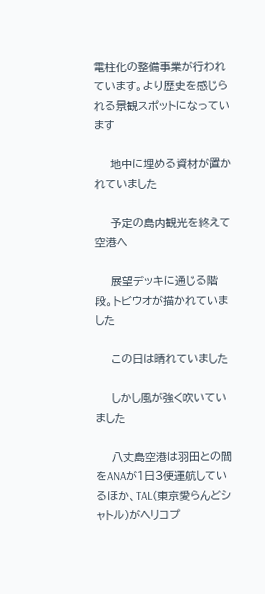電柱化の整備事業が行われています。より歴史を感じられる景観スポットになっています

    地中に埋める資材が置かれていました

    予定の島内観光を終えて空港へ

    展望デッキに通じる階段。トビウオが描かれていました

    この日は晴れていました

    しかし風が強く吹いていました

    八丈島空港は羽田との間をANAが1日3便運航しているほか、TAL(東京愛らんどシャトル)がヘリコプ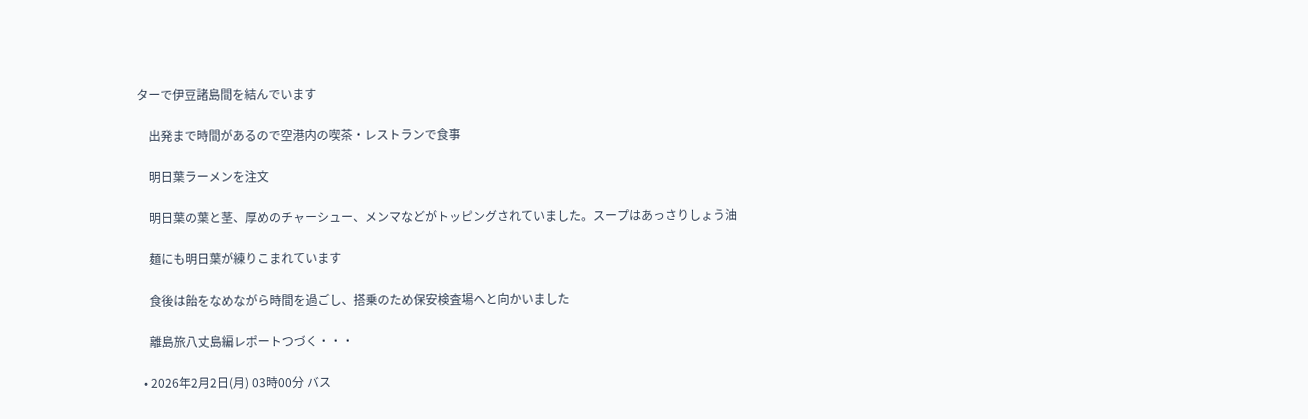ターで伊豆諸島間を結んでいます

    出発まで時間があるので空港内の喫茶・レストランで食事

    明日葉ラーメンを注文

    明日葉の葉と茎、厚めのチャーシュー、メンマなどがトッピングされていました。スープはあっさりしょう油

    麺にも明日葉が練りこまれています

    食後は飴をなめながら時間を過ごし、搭乗のため保安検査場へと向かいました

    離島旅八丈島編レポートつづく・・・

  • 2026年2月2日(月) 03時00分 バス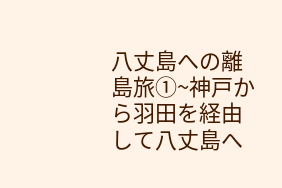八丈島への離島旅①~神戸から羽田を経由して八丈島へ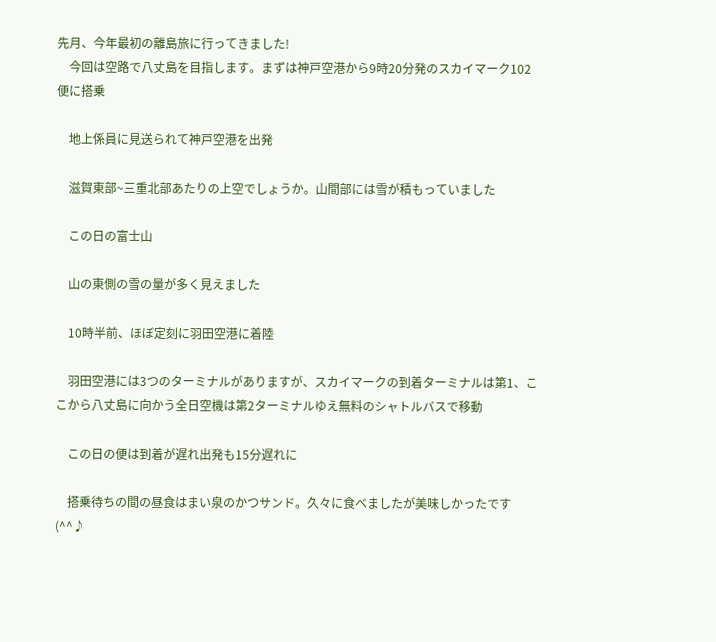先月、今年最初の離島旅に行ってきました!
    今回は空路で八丈島を目指します。まずは神戸空港から9時20分発のスカイマーク102便に搭乗

    地上係員に見送られて神戸空港を出発

    滋賀東部~三重北部あたりの上空でしょうか。山間部には雪が積もっていました

    この日の富士山

    山の東側の雪の量が多く見えました

    10時半前、ほぼ定刻に羽田空港に着陸

    羽田空港には3つのターミナルがありますが、スカイマークの到着ターミナルは第1、ここから八丈島に向かう全日空機は第2ターミナルゆえ無料のシャトルバスで移動

    この日の便は到着が遅れ出発も15分遅れに

    搭乗待ちの間の昼食はまい泉のかつサンド。久々に食べましたが美味しかったです(^^♪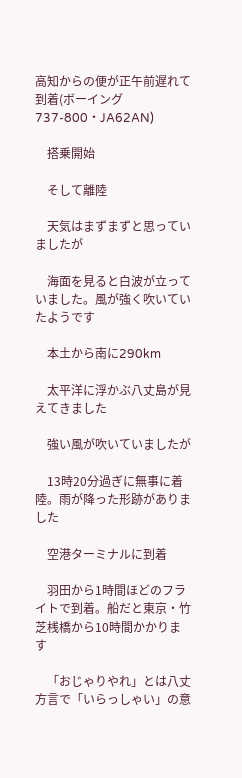高知からの便が正午前遅れて到着(ボーイング737-800・JA62AN)

    搭乗開始

    そして離陸

    天気はまずまずと思っていましたが

    海面を見ると白波が立っていました。風が強く吹いていたようです

    本土から南に290km

    太平洋に浮かぶ八丈島が見えてきました

    強い風が吹いていましたが

    13時20分過ぎに無事に着陸。雨が降った形跡がありました

    空港ターミナルに到着

    羽田から1時間ほどのフライトで到着。船だと東京・竹芝桟橋から10時間かかります

    「おじゃりやれ」とは八丈方言で「いらっしゃい」の意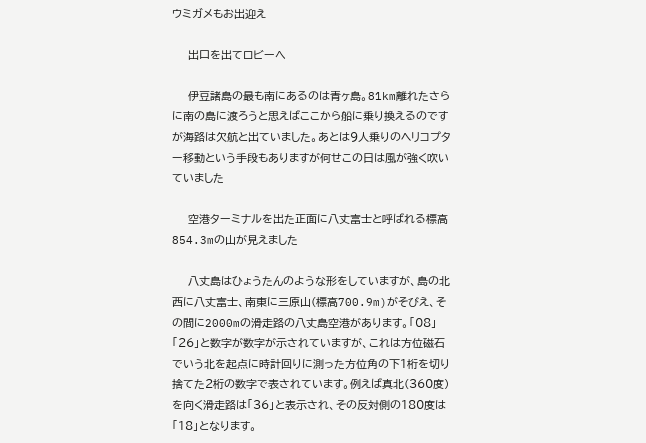ウミガメもお出迎え

    出口を出てロビーへ

    伊豆諸島の最も南にあるのは青ヶ島。81km離れたさらに南の島に渡ろうと思えばここから船に乗り換えるのですが海路は欠航と出ていました。あとは9人乗りのヘリコプター移動という手段もありますが何せこの日は風が強く吹いていました

    空港ターミナルを出た正面に八丈富士と呼ばれる標高854.3mの山が見えました

    八丈島はひょうたんのような形をしていますが、島の北西に八丈富士、南東に三原山(標高700.9m)がそびえ、その間に2000mの滑走路の八丈島空港があります。「08」「26」と数字が数字が示されていますが、これは方位磁石でいう北を起点に時計回りに測った方位角の下1桁を切り捨てた2桁の数字で表されています。例えば真北(360度)を向く滑走路は「36」と表示され、その反対側の180度は「18」となります。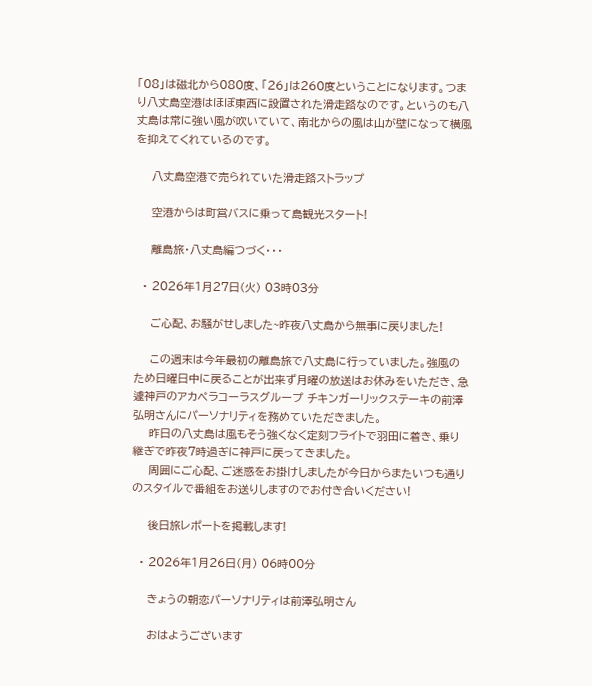「08」は磁北から080度、「26」は260度ということになります。つまり八丈島空港はほぼ東西に設置された滑走路なのです。というのも八丈島は常に強い風が吹いていて、南北からの風は山が壁になって横風を抑えてくれているのです。

    八丈島空港で売られていた滑走路ストラップ

    空港からは町営バスに乗って島観光スタート!

    離島旅・八丈島編つづく・・・

  • 2026年1月27日(火) 03時03分

    ご心配、お騒がせしました~昨夜八丈島から無事に戻りました!

    この週末は今年最初の離島旅で八丈島に行っていました。強風のため日曜日中に戻ることが出来ず月曜の放送はお休みをいただき、急遽神戸のアカペラコーラスグループ チキンガーリックステーキの前澤弘明さんにパーソナリティを務めていただきました。
    昨日の八丈島は風もそう強くなく定刻フライトで羽田に着き、乗り継ぎで昨夜7時過ぎに神戸に戻ってきました。
    周囲にご心配、ご迷惑をお掛けしましたが今日からまたいつも通りのスタイルで番組をお送りしますのでお付き合いください!

    後日旅レポートを掲載します!

  • 2026年1月26日(月) 06時00分

    きょうの朝恋パーソナリティは前澤弘明さん

    おはようございます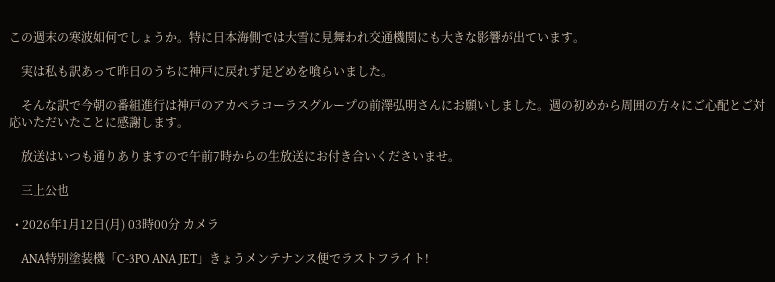この週末の寒波如何でしょうか。特に日本海側では大雪に見舞われ交通機関にも大きな影響が出ています。

    実は私も訳あって昨日のうちに神戸に戻れず足どめを喰らいました。

    そんな訳で今朝の番組進行は神戸のアカペラコーラスグループの前澤弘明さんにお願いしました。週の初めから周囲の方々にご心配とご対応いただいたことに感謝します。

    放送はいつも通りありますので午前7時からの生放送にお付き合いくださいませ。

    三上公也

  • 2026年1月12日(月) 03時00分 カメラ

    ANA特別塗装機「C-3PO ANA JET」きょうメンテナンス便でラストフライト!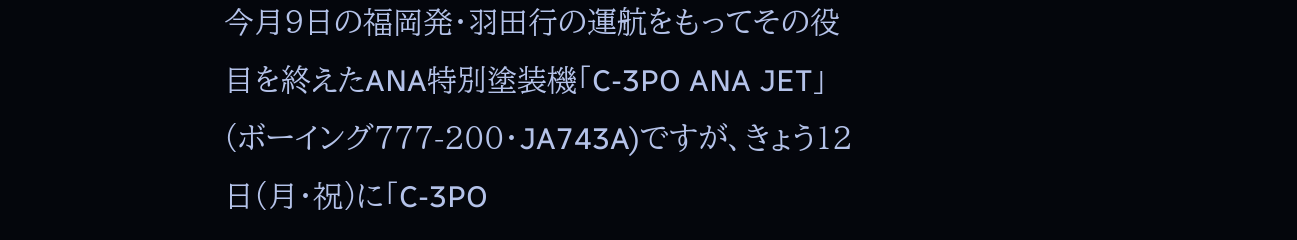今月9日の福岡発・羽田行の運航をもってその役目を終えたANA特別塗装機「C-3PO ANA JET」(ボーイング777-200・JA743A)ですが、きょう12日(月・祝)に「C-3PO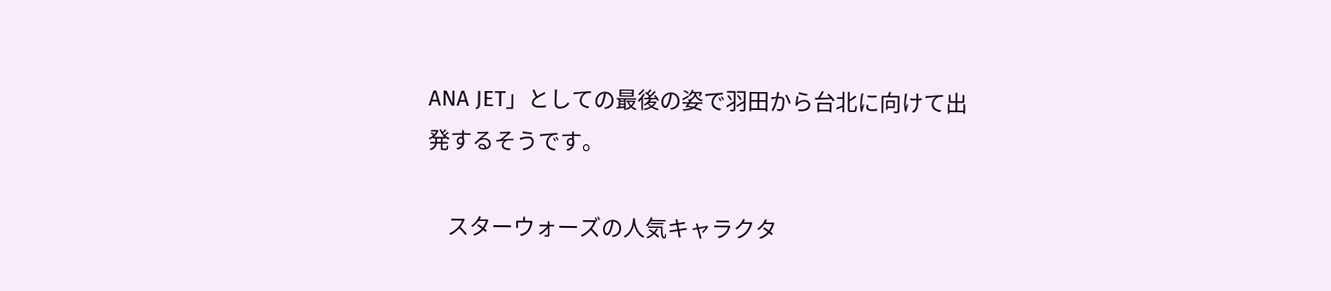ANA JET」としての最後の姿で羽田から台北に向けて出発するそうです。

    スターウォーズの人気キャラクタ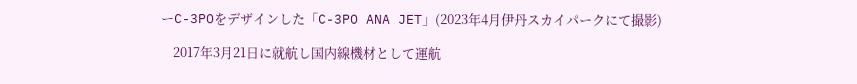ーC-3POをデザインした「C-3PO ANA JET」(2023年4月伊丹スカイパークにて撮影)

    2017年3月21日に就航し国内線機材として運航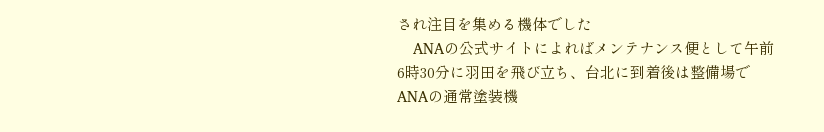され注目を集める機体でした
    ANAの公式サイトによればメンテナンス便として午前6時30分に羽田を飛び立ち、台北に到着後は整備場でANAの通常塗装機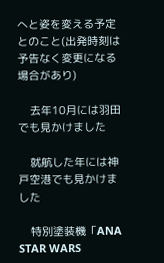へと姿を変える予定とのこと(出発時刻は予告なく変更になる場合があり)

    去年10月には羽田でも見かけました

    就航した年には神戸空港でも見かけました

    特別塗装機「ANA STAR WARS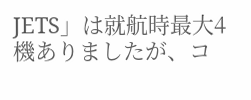JETS」は就航時最大4機ありましたが、コ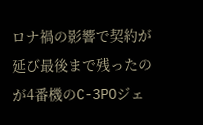ロナ禍の影響で契約が延び最後まで残ったのが4番機のC-3POジェ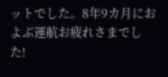ットでした。8年9カ月におよぶ運航お疲れさまでした!